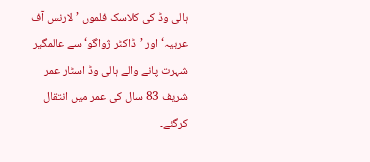ہالی وڈ کی کلاسک فلموں ’لارنس آف عربیہ‘ اور ’ڈاکٹر ژواگو‘ سے عالمگیر شہرت پانے والے ہالی وڈ اسٹار عمر شریف 83 سال کی عمر میں انتقال کرگئے۔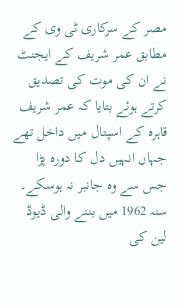مصر کے سرکاری ٹی وی کے مطابق عمر شریف کے ایجنٹ نے ان کی موت کی تصدیق کرتے ہوئے بتایا کہ عمر شریف قاہرہ کے اسپتال میں داخل تھے جہاں انہیں دل کا دورہ پڑا جس سے وہ جانبر نہ ہوسکے۔
سنہ 1962 میں بننے والی ڈیوڈ لین کی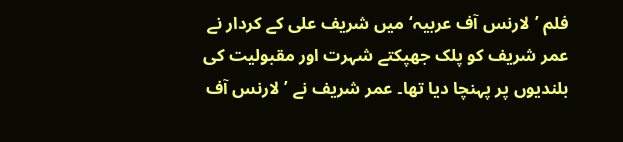فلم ’لارنس آف عربیہ‘ میں شریف علی کے کردار نے عمر شریف کو پلک جھپکتے شہرت اور مقبولیت کی بلندیوں پر پہنچا دیا تھا۔ عمر شریف نے ’لارنس آف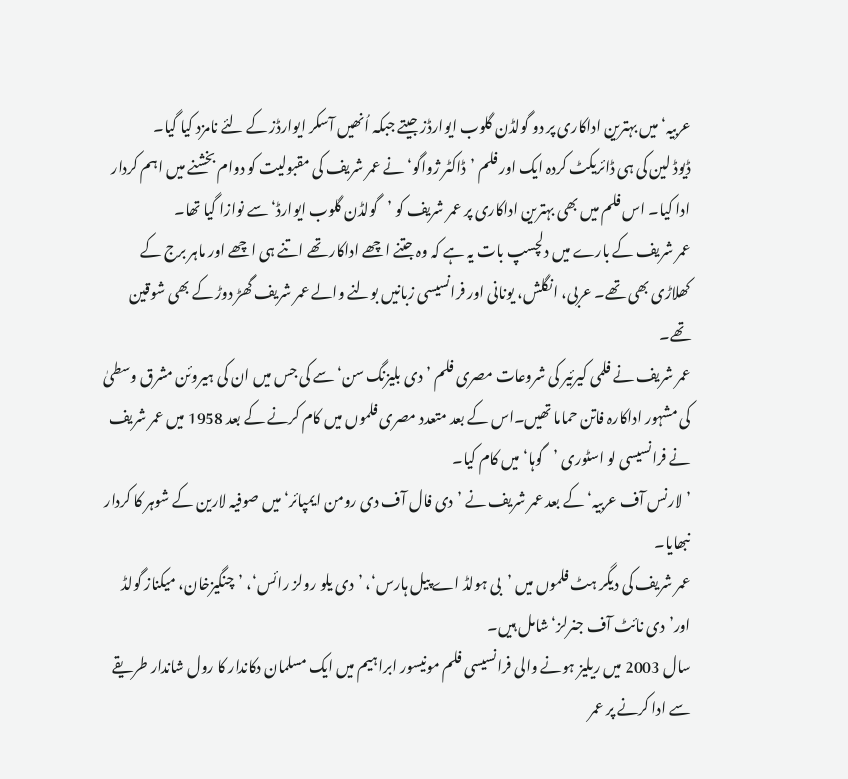عربیہ‘ میں بہترین اداکاری پر دو گولڈن گلوب ایوارڈز جیتے جبکہ اُنھیں آسکر ایوارڈز کے لئے نامزد کیا گیا۔
ڈیوڈ لین کی ہی ڈائریکٹ کردہ ایک اور فلم ’ڈاکٹر ژواگو‘ نے عمر شریف کی مقبولیت کو دوام بخشنے میں اہم کردار ادا کیا۔ اس فلم میں بھی بہترین اداکاری پر عمر شریف کو ’گولڈن گلوب ایوارڈ‘ سے نوازا گیا تھا۔
عمر شریف کے بارے میں دلچسپ بات یہ ہے کہ وہ جتنے اچھے اداکار تھے اتنے ہی اچھے اور ماہر برج کے کھلاڑی بھی تھے۔ عربی، انگلش، یونانی اور فرانسیسی زبانیں بولنے والے عمر شریف گھڑ دوڑ کے بھی شوقین تھے۔
عمر شریف نے فلمی کیرئیر کی شروعات مصری فلم ’دی بلیزنگ سن‘ سے کی جس میں ان کی ہیروئن مشرق وسطیٰ کی مشہور اداکارہ فاتن حماما تھیں۔اس کے بعد متعدد مصری فلموں میں کام کرنے کے بعد 1958 میں عمر شریف نے فرانسیسی لو اسٹوری ’گوہا‘ میں کام کیا۔
’لارنس آف عربیہ‘ کے بعد عمر شریف نے ’دی فال آف دی رومن ایمپائر‘ میں صوفیہ لارین کے شوہر کا کردار نبھایا۔
عمر شریف کی دیگر ہٹ فلموں میں ’بی ہولڈ اے پیل ہارس‘، ’دی یلو رولز رائس‘، ’چنگیزخان، میکناز گولڈ اور’دی نائٹ آف جنرلز‘ شامل ہیں۔
سال 2003 میں ریلیز ہونے والی فرانسیسی فلم مونیسور ابراہیم میں ایک مسلمان دکاندار کا رول شاندار طریقے سے ادا کرنے پر عمر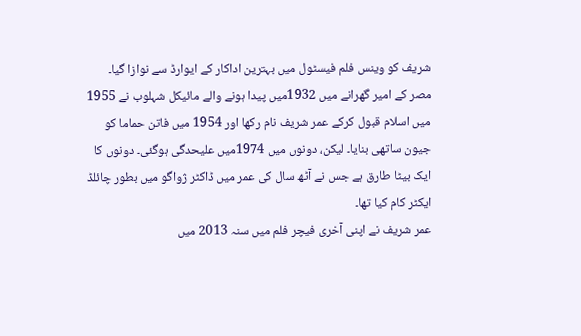شریف کو وینس فلم فیسٹول میں بہترین اداکار کے ایوارڈ سے نوازا گیا۔
مصر کے امیر گھرانے میں 1932میں پیدا ہونے والے مائیکل شہلوب نے 1955 میں اسلام قبول کرکے عمر شریف نام رکھا اور 1954 میں فاتن حماما کو جیون ساتھی بنایا۔ لیکن، دونوں میں 1974میں علیحدگی ہوگئی۔ دونوں کا ایک بیٹا طارق ہے جس نے آٹھ سال کی عمر میں ڈاکٹر ژواگو میں بطور چائلڈ ایکٹر کام کیا تھا۔
عمر شریف نے اپنی آخری فیچر فلم میں سنہ 2013 میں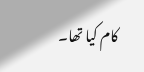کام کیا تھا۔